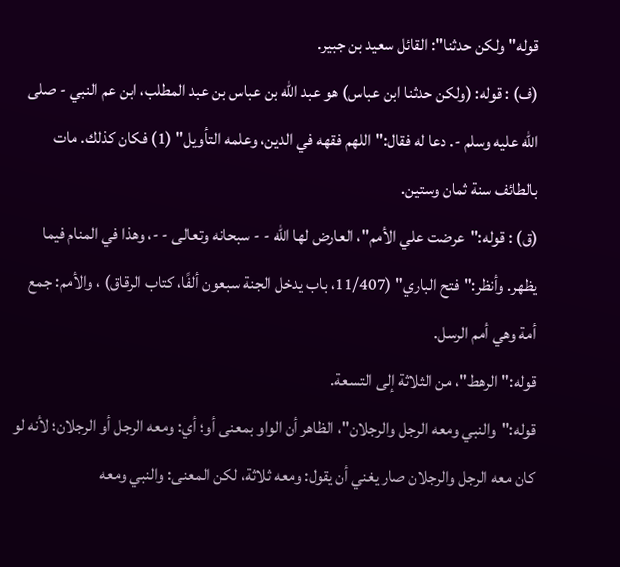قوله"ولكن حدثنا": القائل سعيد بن جبير.
(ف) : قوله: (ولكن حدثنا ابن عباس) هو عبد الله بن عباس بن عبد المطلب، ابن عم النبي - صلى الله عليه وسلم -. دعا له فقال:"اللهم فقهه في الدين، وعلمه التأويل" (1) فكان كذلك. مات بالطائف سنة ثمان وستين.
(ق) : قوله:"عرضت علي الأمم"، العارض لها الله - - سبحانه وتعالى - -، وهذا في المنام فيما يظهر. وأنظر:"فتح الباري" (11/407، باب يدخل الجنة سبعون ألفًا، كتاب الرقاق) ، والأمم: جمع أمة وهي أمم الرسل.
قوله:"الرهط"، من الثلاثة إلى التسعة.
قوله:"والنبي ومعه الرجل والرجلان"، الظاهر أن الواو بمعنى أو؛ أي: ومعه الرجل أو الرجلان؛ لأنه لو كان معه الرجل والرجلان صار يغني أن يقول: ومعه ثلاثة، لكن المعنى: والنبي ومعه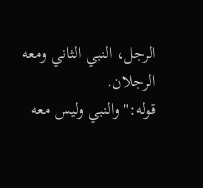الرجل، النبي الثاني ومعه الرجلان.
قوله:"والنبي وليس معه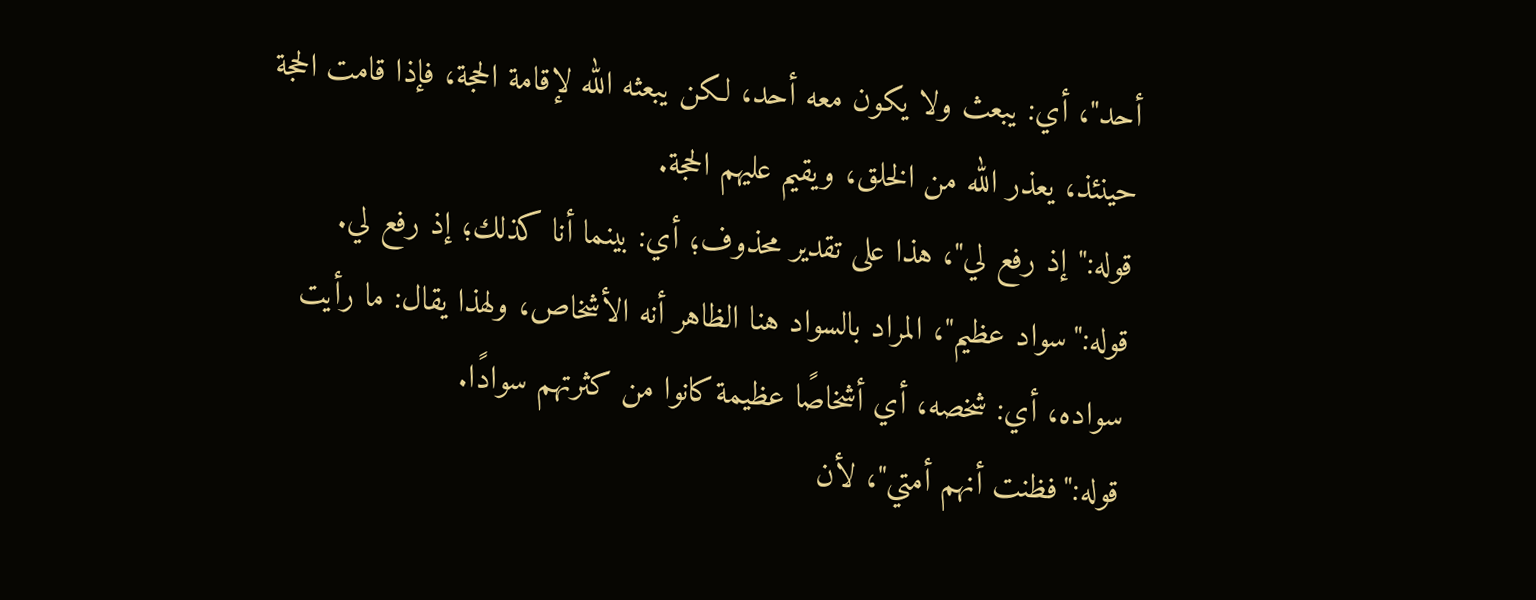أحد"، أي: يبعث ولا يكون معه أحد، لكن يبعثه الله لإقامة الحجة، فإذا قامت الحجة حينئذ، يعذر الله من الخلق، ويقيم عليهم الحجة.
قوله:"إذ رفع لي"، هذا على تقدير محذوف؛ أي: بينما أنا كذلك؛ إذ رفع لي.
قوله:"سواد عظيم"، المراد بالسواد هنا الظاهر أنه الأشخاص، ولهذا يقال: ما رأيت سواده، أي: شخصه، أي أشخاصًا عظيمة كانوا من كثرتهم سوادًا.
قوله:"فظنت أنهم أمتي"، لأن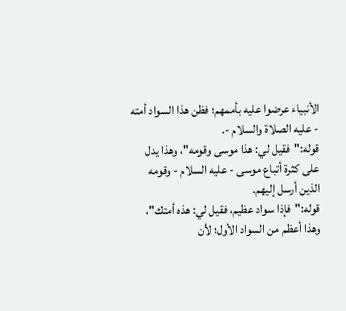الأنبياء عرضوا عليه بأممهم؛ فظن هذا السواد أمته - عليه الصلاة والسلام -.
قوله:"فقيل لي: هذا موسى وقومه"، وهذا يدل على كثرة أتباع موسى - عليه السلام - وقومه الذين أرسل إليهم.
قوله:"فإذا سواد عظيم، فقيل لي: هذه أمتك"، وهذا أعظم من السواد الأول؛ لأن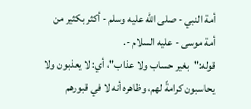أمة النبي - صلى الله عليه وسلم - أكثر بكثير من أمة موسى - عليه السلام -.
قوله:"بغير حساب ولا عذاب"، أي: لا يعذبون ولا يحاسبون كرامةً لهم، وظاهره أنه لا في قبورهم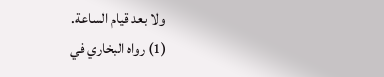ولا بعد قيام الساعة.
(1) رواه البخاري في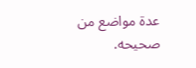عدة مواضع من صحيحه.